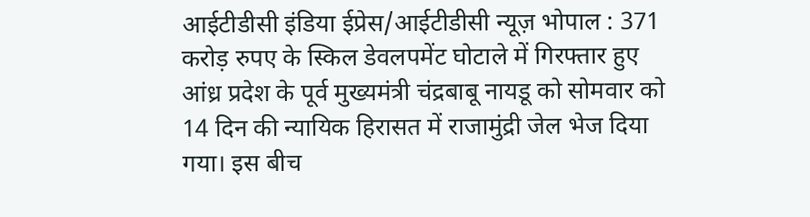आईटीडीसी इंडिया ईप्रेस/आईटीडीसी न्यूज़ भोपाल : 371 करोड़ रुपए के स्किल डेवलपमेंट घोटाले में गिरफ्तार हुए आंध्र प्रदेश के पूर्व मुख्यमंत्री चंद्रबाबू नायडू को सोमवार को 14 दिन की न्यायिक हिरासत में राजामुंद्री जेल भेज दिया गया। इस बीच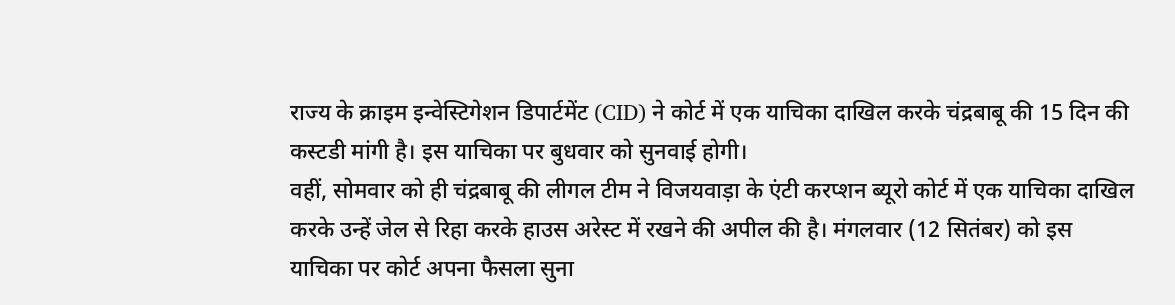राज्य के क्राइम इन्वेस्टिगेशन डिपार्टमेंट (CID) ने कोर्ट में एक याचिका दाखिल करके चंद्रबाबू की 15 दिन की कस्टडी मांगी है। इस याचिका पर बुधवार को सुनवाई होगी।
वहीं, सोमवार को ही चंद्रबाबू की लीगल टीम ने विजयवाड़ा के एंटी करप्शन ब्यूरो कोर्ट में एक याचिका दाखिल करके उन्हें जेल से रिहा करके हाउस अरेस्ट में रखने की अपील की है। मंगलवार (12 सितंबर) को इस याचिका पर कोर्ट अपना फैसला सुना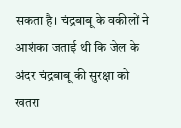सकता है। चंद्रबाबू के वकीलों ने आशंका जताई थी कि जेल के अंदर चंद्रबाबू की सुरक्षा को खतरा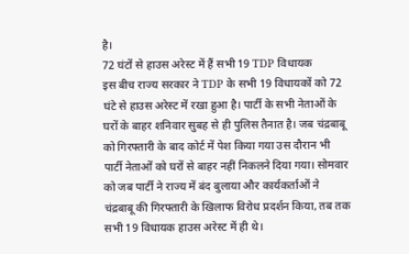है।
72 घंटों से हाउस अरेस्ट में हैं सभी 19 TDP विधायक
इस बीच राज्य सरकार ने TDP के सभी 19 विधायकों को 72 घंटे से हाउस अरेस्ट में रखा हुआ है। पार्टी के सभी नेताओं के घरों के बाहर शनिवार सुबह से ही पुलिस तैनात है। जब चंद्रबाबू को गिरफ्तारी के बाद कोर्ट में पेश किया गया उस दौरान भी पार्टी नेताओं को घरों से बाहर नहीं निकलने दिया गया। सोमवार को जब पार्टी ने राज्य में बंद बुलाया और कार्यकर्ताओं ने चंद्रबाबू की गिरफ्तारी के खिलाफ विरोध प्रदर्शन किया, तब तक सभी 19 विधायक हाउस अरेस्ट में ही थे।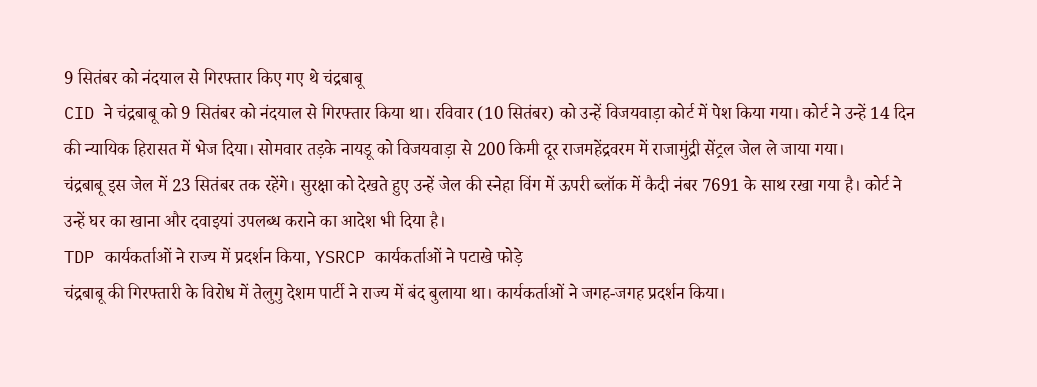9 सितंबर को नंदयाल से गिरफ्तार किए गए थे चंद्रबाबू
CID ने चंद्रबाबू को 9 सितंबर को नंदयाल से गिरफ्तार किया था। रविवार (10 सितंबर) को उन्हें विजयवाड़ा कोर्ट में पेश किया गया। कोर्ट ने उन्हें 14 दिन की न्यायिक हिरासत में भेज दिया। सोमवार तड़के नायडू को विजयवाड़ा से 200 किमी दूर राजमहेंद्रवरम में राजामुंद्री सेंट्रल जेल ले जाया गया।
चंद्रबाबू इस जेल में 23 सितंबर तक रहेंगे। सुरक्षा को देखते हुए उन्हें जेल की स्नेहा विंग में ऊपरी ब्लॉक में कैदी नंबर 7691 के साथ रखा गया है। कोर्ट ने उन्हें घर का खाना और दवाइयां उपलब्ध कराने का आदेश भी दिया है।
TDP कार्यकर्ताओं ने राज्य में प्रदर्शन किया, YSRCP कार्यकर्ताओं ने पटाखे फोड़े
चंद्रबाबू की गिरफ्तारी के विरोध में तेलुगु देशम पार्टी ने राज्य में बंद बुलाया था। कार्यकर्ताओं ने जगह-जगह प्रदर्शन किया।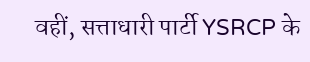वहीं, सत्ताधारी पार्टी YSRCP के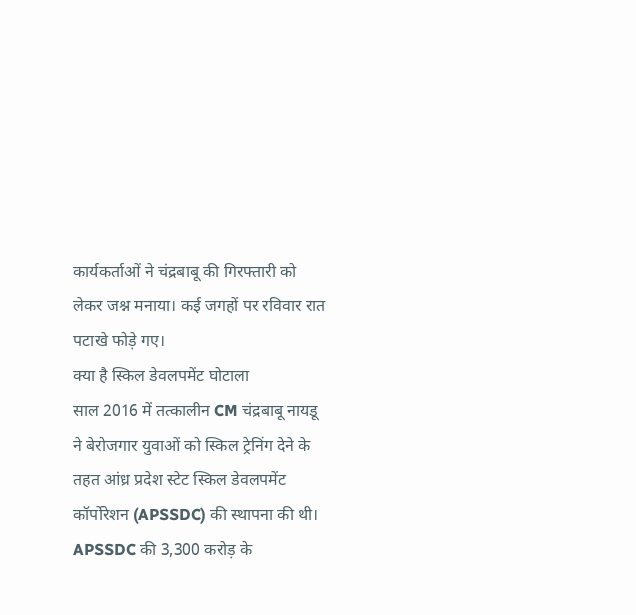कार्यकर्ताओं ने चंद्रबाबू की गिरफ्तारी को लेकर जश्न मनाया। कई जगहों पर रविवार रात पटाखे फोड़े गए।
क्या है स्किल डेवलपमेंट घोटाला
साल 2016 में तत्कालीन CM चंद्रबाबू नायडू ने बेरोजगार युवाओं को स्किल ट्रेनिंग देने के तहत आंध्र प्रदेश स्टेट स्किल डेवलपमेंट कॉर्पोरेशन (APSSDC) की स्थापना की थी।
APSSDC की 3,300 करोड़ के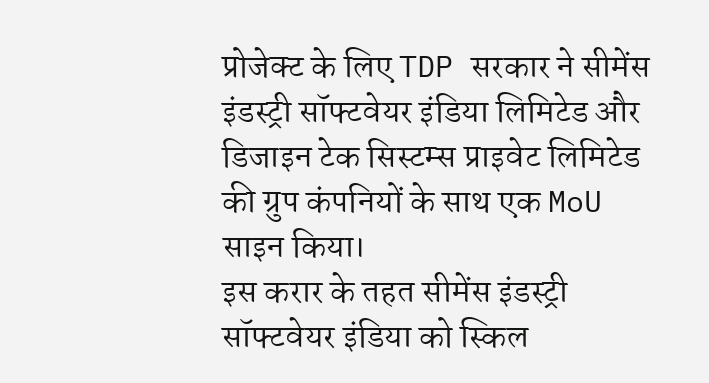प्रोजेक्ट के लिए TDP सरकार ने सीमेंस इंडस्ट्री सॉफ्टवेयर इंडिया लिमिटेड और डिजाइन टेक सिस्टम्स प्राइवेट लिमिटेड की ग्रुप कंपनियों के साथ एक MoU साइन किया।
इस करार के तहत सीमेंस इंडस्ट्री सॉफ्टवेयर इंडिया को स्किल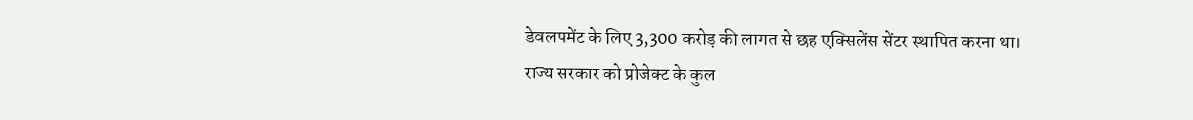डेवलपमेंट के लिए 3,300 करोड़ की लागत से छह एक्सिलेंस सेंटर स्थापित करना था।
राज्य सरकार को प्रोजेक्ट के कुल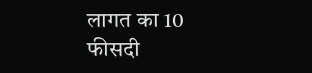लागत का 10 फीसदी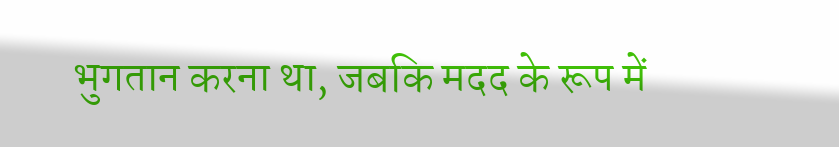भुगतान करना था, जबकि मदद के रूप में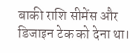बाकी राशि सीमेंस और डिजाइन टेक को देना था।